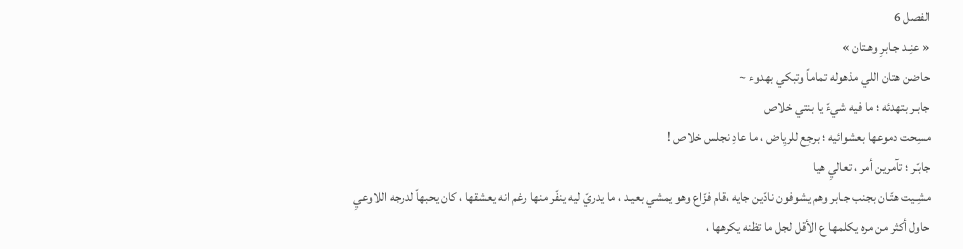الفصل 6
« عنِـد جـابرِ وهـتان »
حاضن هتان اللي مذهوله تماماً وتبكي بهدوء ~
جابـر بتهدئه ؛ ما فيه شيءّ يا بنتي خلاص
مسِحت دموعها بعشوائيه ؛ برجِع للريِاض ، ما عادِ نجلس خلاص !
جابّـر ؛ تآمرين أمر ، تعاليِ هيا
مشِـيت هتّـان بجنب جـابر وهم يشوفون نادّين جايه ،قام فزّاع وهو يمشي بعيـد ، ما يدريّ ليه ينفّر منها رغم انه يعشقها ، كان يحبهاّ لدرجه اللاوعيِ
حاول أكثر من مره يكلمها ع الأقل لجل ما تظنه يكرهها ،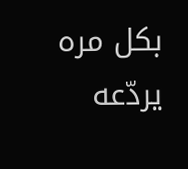بكل مره يردّعه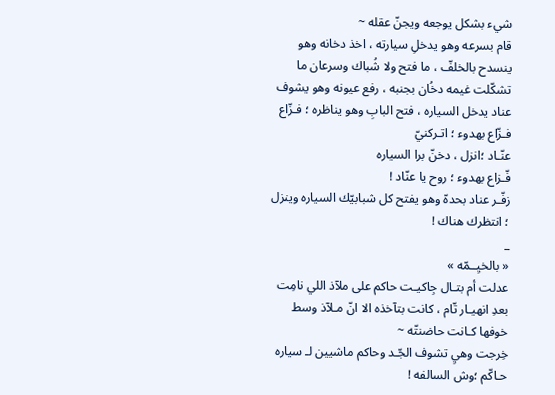شيء بشكل يوجعه ويجنّ عقله ~
قام بسرعه وهو يدخلِ سيارته ، اخذ دخانه وهو ينسدح بالخلفّ ، ما فتح ولا شُباك وسرعان ما تشكّلت غيمه دخُان بجنبه ، رفع عيونه وهو يشوف عناد يدخل السياره ، فتح البابِ وهو يناظره ؛ فـزّاع
فـزّاع بهدوء ؛ اتـركنيّ
عنّـاد ؛انزل ، دخنّ برا السياره
فّـزاع بهدوء ؛ روح يا عنّاد !
زفّـر عناد بحدهّ وهو يفتح كل شبابيّك السياره وينزل ؛ انتظرك هناك !
_
« بالخيِــمّه »
عدلت أم بتـال جِاكيـت حاكم على ملآذ اللي نامِت بعدِ انهيـار تّام ، كانت بتآخذه الا انّ مـلآذ وسط خوفها كـانت حاضنتّه ~
خِرجت وهيِ تشوف الجّـد وحاكم ماشيين لـ سياره حـاكّم ؛وش السالفه !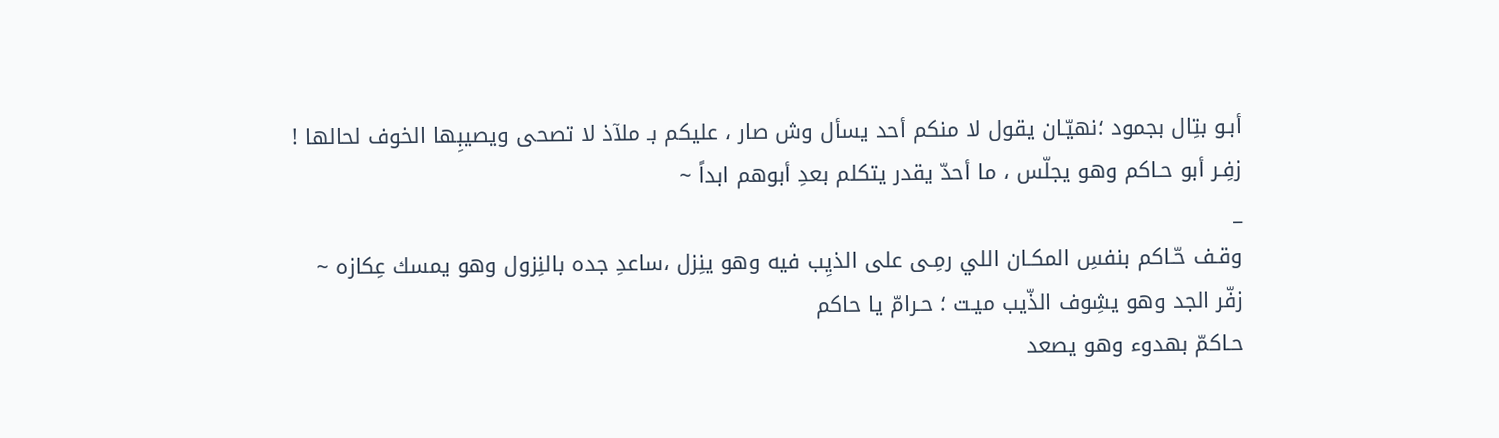أبـو بتِال بجمود ؛نهيّـان يقول لا منكم أحد يسأل وش صار ، عليكم بـ ملآذ لا تصحى ويصيبِها الخوف لحالها !
زفِـر أبو حـاكم وهو يجلّس ، ما أحدّ يقدر يتكلم بعدِ أبوهم ابداً ~
_
وقـف حّـاكم بنفسِ المكـان اللي رمِـى على الذيِب فيه وهو ينِزل ،ساعدِ جده بالنِزول وهو يمسك عِكازه ~
زفّر الجد وهو يشِوف الذّيب ميـت ؛ حـرامّ يا حاكم
حـاكمّ بهدوء وهو يصعد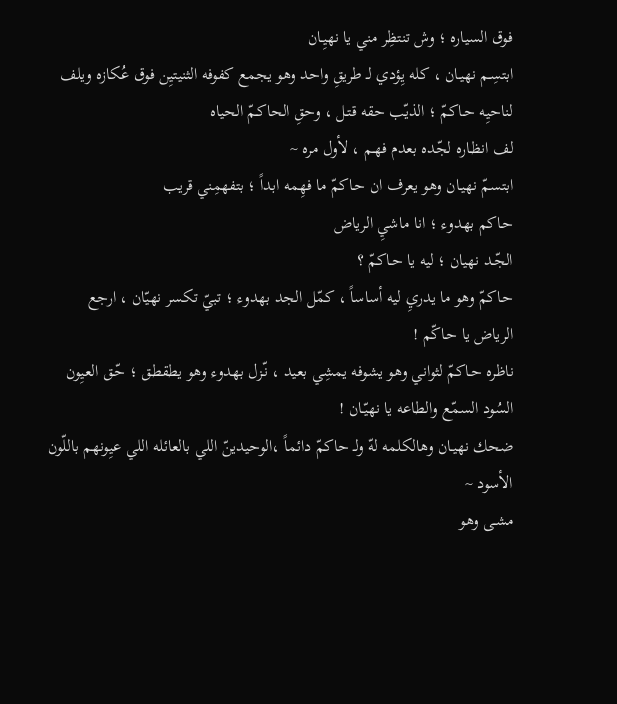فوق السياره ؛ وش تنتظِر مني يا نهيِـان
ابتسِـم نهيـان ، كله يِؤدي لـ طريقِ واحد وهو يجمع كفوفه الثنيتيِن فوق عُكازه ويلف لناحيِه حـاكمّ ؛ الذيّب حقه قتـل ، وحقِ الحاكـمّ الحياه
لف انظـاره لجّده بعدم فهـم ، لأول مره ~
ابتسمّ نهيـان وهو يعرف ان حـاكمّ ما فهِمه ابداً ؛ بتفهمِني قريب
حـاكم بهدوء ؛ انا ماشيِ الرياض
الجّـد نهيان ؛ ليه يا حـاكمّ ؟
حـاكمّ وهو ما يدريِ ليه أساساً ، كمّل الجد بهدوء ؛ تبيّ تكسر نهيّان ، ارجع الرياض يا حـاكّم !
ناظره حـاكمّ لثواني وهو يشوفه يمشِي بعيد ، نّـزل بهدوء وهو يطقطق ؛ حّـق العيِون السُود السمّع والطاعه يا نهيّـان !
ضحك نهيـان وهالكلمه لهّ ولـ حاكمّ دائماً ،الوحيدينّ اللي بالعائله اللي عيِونهم باللّون الأسود ~
مشـى وهو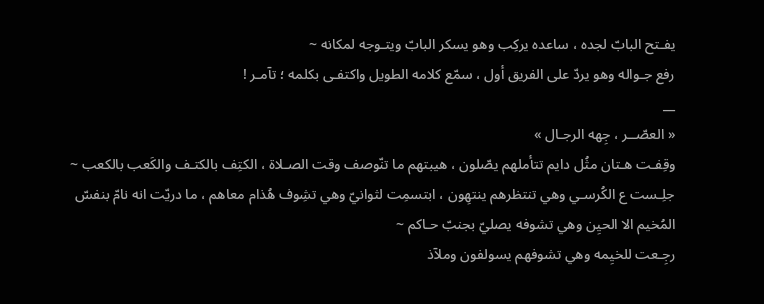يفـتح البابّ لجده ، ساعده يركِب وهو يسكر البابّ ويتـوجه لمكانه ~
رفع جـواله وهو يردّ على الفريق أول ، سمّع كلامه الطويل واكتفـى بكلمه ؛ تآمـر !
__
« العصّــر ، جِهه الرجـال »
وقِفـت هـتان مثُل دايم تتأملهم يصّلون ، هيبتهم ما تنّوصف وقت الصـلاة ، الكتِف بالكتـف والكَعب بالكعب ~
جلِـست ع الكُرسـي وهي تنتظرهم ينتهِون ، ابتسمِت لثوانيّ وهي تشِوف هُذام معاهم ، ما دريّت انه نامّ بنفسّ المُخيم الا الحيِن وهي تشوفه يصليّ بجنبّ حـاكم ~
رجِـعت للخيِمه وهي تشوفهم يسولفون وملآذ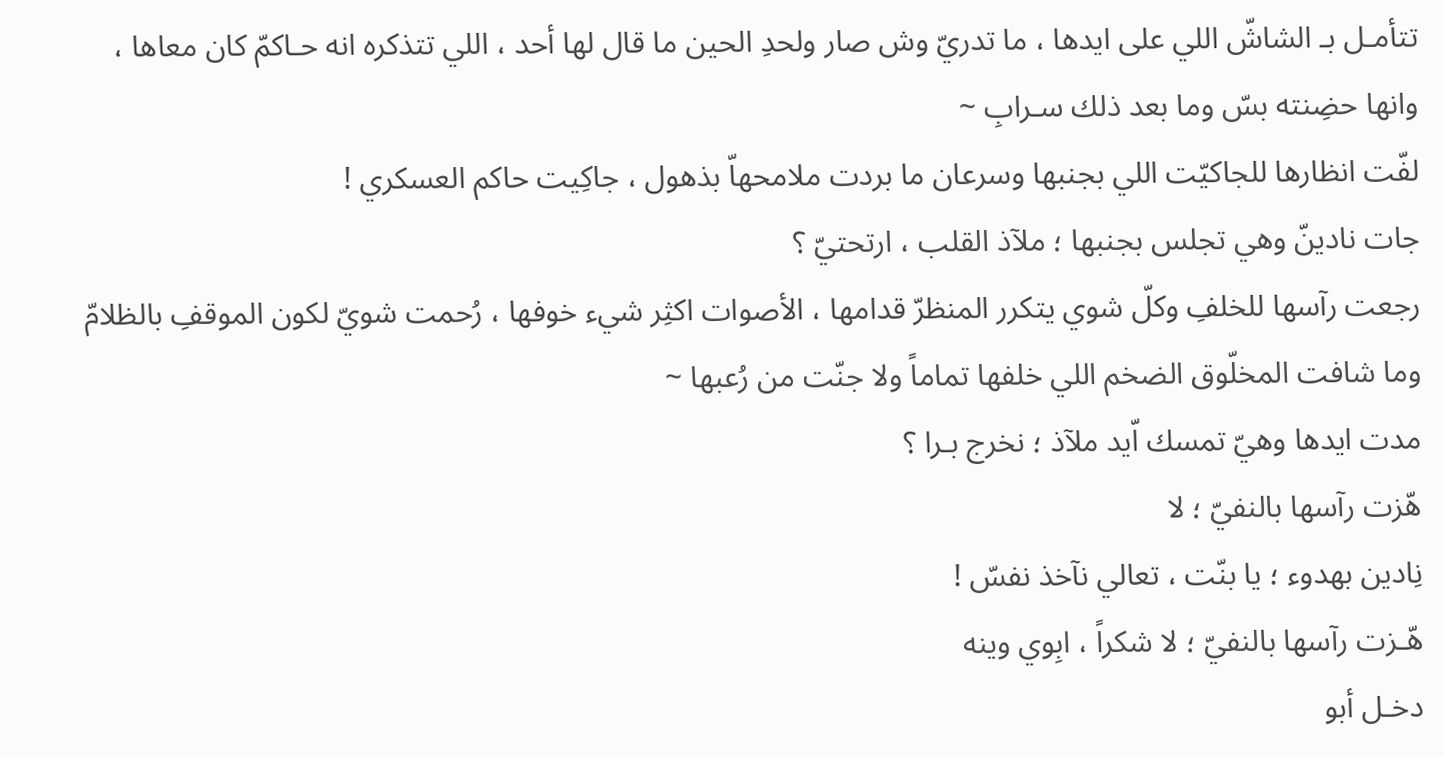تتأمـل بـ الشاشّ اللي على ايدها ، ما تدريّ وش صار ولحدِ الحين ما قال لها أحد ، اللي تتذكره انه حـاكمّ كان معاها ، وانها حضِنته بسّ وما بعد ذلك سـرابِ ~
لفّت انظارها للجاكيّت اللي بجنبها وسرعان ما بردت ملامحهاّ بذهول ، جاكِيت حاكم العسكري !
جات نادينّ وهي تجلس بجنبها ؛ ملآذ القلب ، ارتحتيّ ؟
رجعت رآسها للخلفِ وكلّ شوي يتكرر المنظرّ قدامها ، الأصوات اكثِر شيء خوفها ، رُحمت شويّ لكون الموقفِ بالظلامّ وما شافت المخلّوق الضخم اللي خلفها تماماً ولا جنّت من رُعبها ~
مدت ايدها وهيّ تمسك اّيد ملآذ ؛ نخرج بـرا ؟
هّزت رآسها بالنفيّ ؛ لا
نِادين بهدوء ؛ يا بنّت ، تعالي نآخذ نفسّ !
هّـزت رآسها بالنفيّ ؛ لا شكراً ، ابِوي وينه
دخـل أبو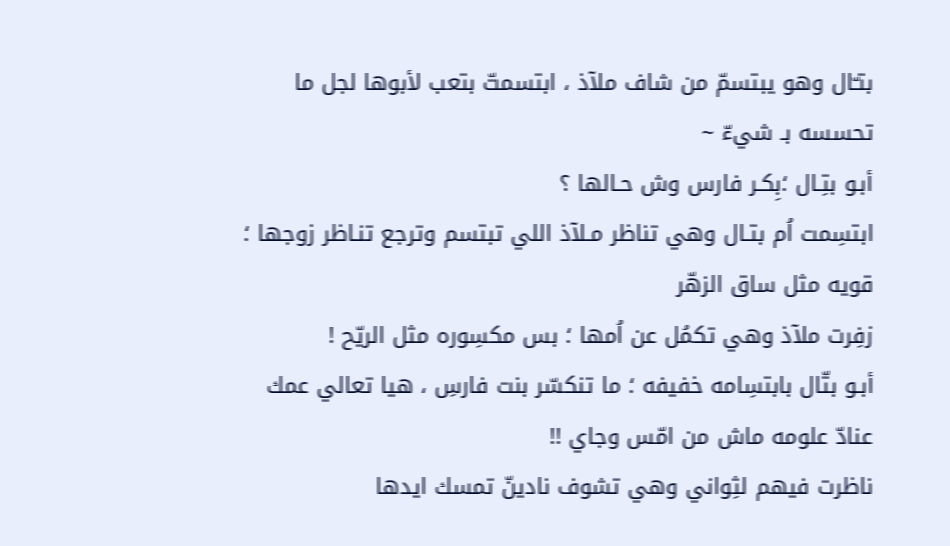بتـّال وهو يبتسمّ من شاف ملآذ ، ابتسمتّ بتعب لأبوها لجل ما تحسسه بـ شيءّ ~
أبـو بتِـال ؛بِكـر فارس وش حـالها ؟
ابتسِمت اُم بتـال وهي تناظر مـلآذ اللي تبتسم وترجع تنـاظر زوجها ؛ قويه مثل ساق الزهّر
زفِرت ملآذ وهي تكمُل عن اُمها ؛ بس مكسِوره مثل الريّح !
أبـو بتّال بابتسِامه خفيفه ؛ ما تنكسّر بنت فارسِ ، هيا تعالي عمك عنادّ علومه ماش من امّس وجاي !!
ناظرت فيهم لثِواني وهي تشوف نادينّ تمسك ايدها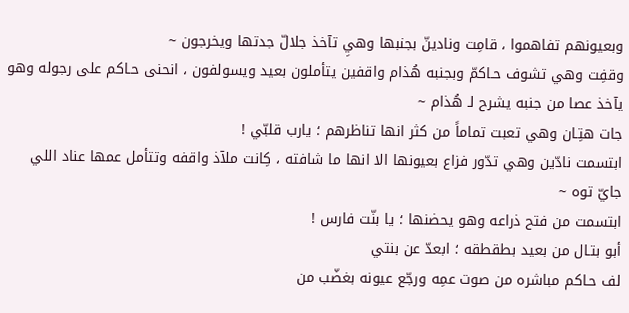وبعيونهم تفاهموا ، قامِت ونادينّ بجنبها وهيِ تآخذ جلالّ جدتها ويخرجون ~
وقفِت وهي تشوف حـاكمّ وبجنبه هُذام واقفين يتأملون بعيد ويسولفون ، انحنى حـاكم على رجوله وهو يآخذ عصا من جنبه يشرح لـ هُذام ~
جات هتِـان وهي تعبت تماماً من كثر انها تناظرهم ؛ يارب قلبّي !
ابتسمت نادّين وهي تدّور فزاع بعيونها الا انها ما شافته ، كِانت ملآذ واقفه وتتأمل عمها عناد اللي جايّ توه ~
ابتسمت من فتح ذراعه وهو يحضنها ؛ يا بنّت فارس !
أبو بتـال من بعيد بطقطقه ؛ ابعدّ عن بنتي
لف حـاكم مباشره من صوت عمِه ورجّع عيونه بغضّب من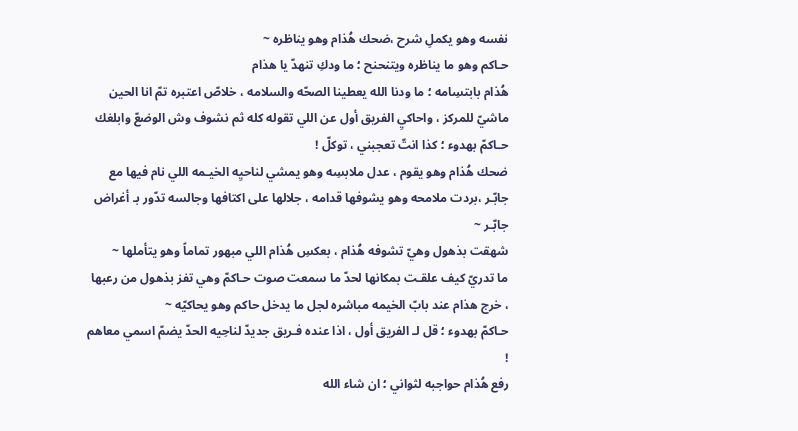نفسه وهو يكملِ شرح ،ضحك هُذام وهو يناظره ~
حـاكم وهو ما يناظره ويتنحنح ؛ ما ودكِ تنهدّ يا هذام
هُذام بابتسِامه ؛ ما ودنا الله يعطينا الصحّه والسلامه ، خلاصّ اعتبره تمّ انا الحين ماشيّ للمركز ، واحاكيِ الفريق أول عن اللي تقوله كله ثم نشوف وش الوضعّ وابلغك
حـاكمّ بهدوء ؛ كذا انتّ تعجبني ، توكلّ !
ضحك هُذام وهو يقوم ، عدل ملابسِه وهو يمشي لناحيِه الخيـمه اللي نام فيها مع جابّـر ،بردت ملامحه وهو يشوفها قدامه ، جلالها على اكتافها وجالسه تدّور بـ أغراض جابّـر ~
شهقت بذهول وهيّ تشوفه هُذام ، بعكسِ هُذام اللي مبهور تماماً وهو يتأملها ~
ما تدريّ كيف علقـت بمكانها لحدّ ما سمعت صوت حـاكمّ وهي تفز بذهول من رعبها ، خرج هذام عند بابّ الخيمه مباشره لجل ما يدخل حاكم وهو يحاكيّه ~
حـاكمّ بهدوء ؛ قل لـ الفريق أول ، اذا عنده فـريق جديدّ لناحِيه الحدّ يضمّ اسمي معاهم !
رفع هُذام حواجبه لثواني ؛ ان شاء الله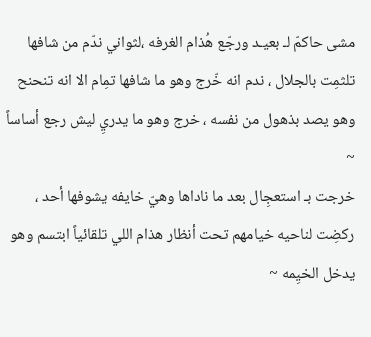مشى حاكمّ لـ بعيـد ورجّع هُذام الغرفه ،لثواني ندّم من شافها تلثمِت بالجلال ، ندم انه خّرج وهو ما شافها تمِام الا انه تنحنح وهو يصد بذهول من نفسه ، خرج وهو ما يدريِ ليش رجع أساساً ~
خرجت بـ استعجِال بعد ما ناداها وهيّ خايفه يشوفها أحد ، ركضِت لناحيه خيامهم تحت أنظار هذام اللي تلقائياً ابتسم وهو يدخل الخيِمه ~